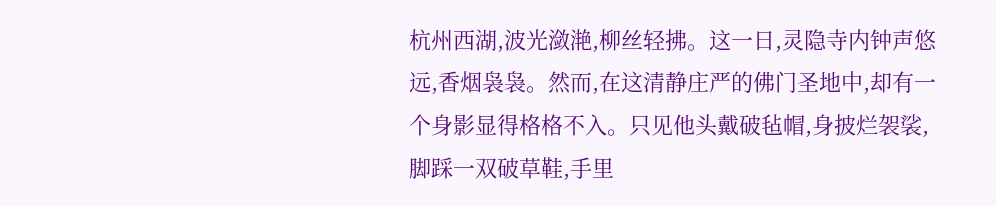杭州西湖,波光潋滟,柳丝轻拂。这一日,灵隐寺内钟声悠远,香烟袅袅。然而,在这清静庄严的佛门圣地中,却有一个身影显得格格不入。只见他头戴破毡帽,身披烂袈裟,脚踩一双破草鞋,手里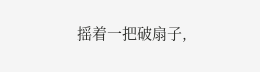摇着一把破扇子,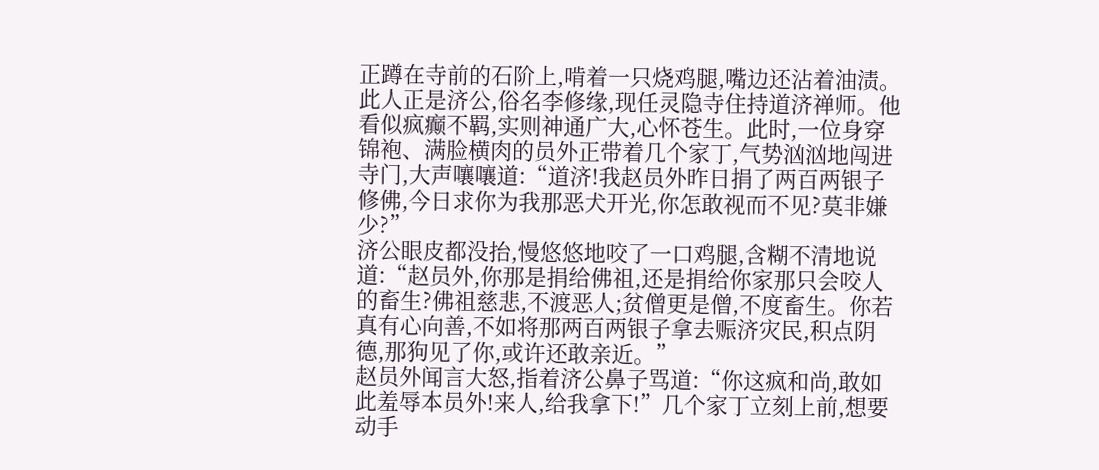正蹲在寺前的石阶上,啃着一只烧鸡腿,嘴边还沾着油渍。
此人正是济公,俗名李修缘,现任灵隐寺住持道济禅师。他看似疯癫不羁,实则神通广大,心怀苍生。此时,一位身穿锦袍、满脸横肉的员外正带着几个家丁,气势汹汹地闯进寺门,大声嚷嚷道:“道济!我赵员外昨日捐了两百两银子修佛,今日求你为我那恶犬开光,你怎敢视而不见?莫非嫌少?”
济公眼皮都没抬,慢悠悠地咬了一口鸡腿,含糊不清地说道:“赵员外,你那是捐给佛祖,还是捐给你家那只会咬人的畜生?佛祖慈悲,不渡恶人;贫僧更是僧,不度畜生。你若真有心向善,不如将那两百两银子拿去赈济灾民,积点阴德,那狗见了你,或许还敢亲近。”
赵员外闻言大怒,指着济公鼻子骂道:“你这疯和尚,敢如此羞辱本员外!来人,给我拿下!”几个家丁立刻上前,想要动手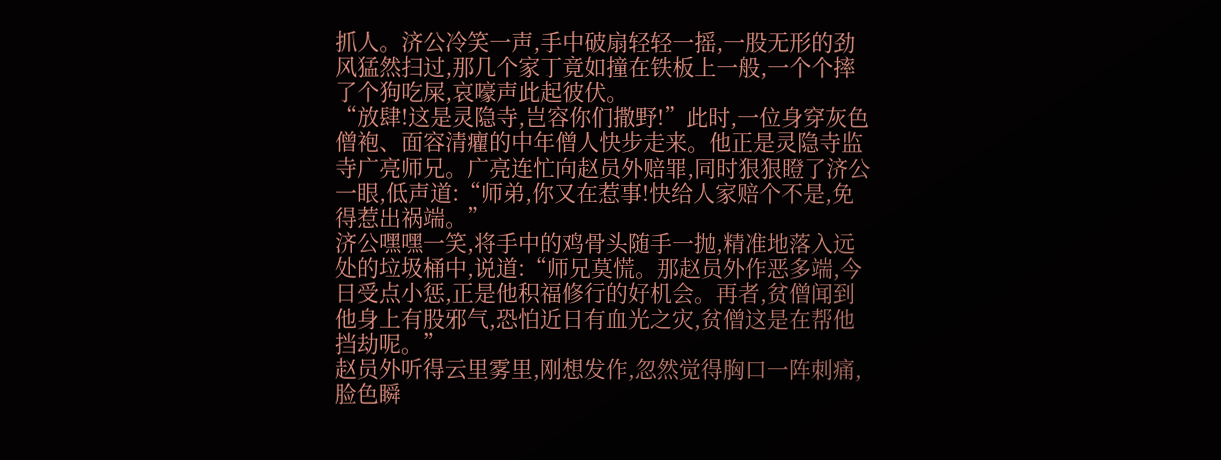抓人。济公冷笑一声,手中破扇轻轻一摇,一股无形的劲风猛然扫过,那几个家丁竟如撞在铁板上一般,一个个摔了个狗吃屎,哀嚎声此起彼伏。
“放肆!这是灵隐寺,岂容你们撒野!”此时,一位身穿灰色僧袍、面容清癯的中年僧人快步走来。他正是灵隐寺监寺广亮师兄。广亮连忙向赵员外赔罪,同时狠狠瞪了济公一眼,低声道:“师弟,你又在惹事!快给人家赔个不是,免得惹出祸端。”
济公嘿嘿一笑,将手中的鸡骨头随手一抛,精准地落入远处的垃圾桶中,说道:“师兄莫慌。那赵员外作恶多端,今日受点小惩,正是他积福修行的好机会。再者,贫僧闻到他身上有股邪气,恐怕近日有血光之灾,贫僧这是在帮他挡劫呢。”
赵员外听得云里雾里,刚想发作,忽然觉得胸口一阵刺痛,脸色瞬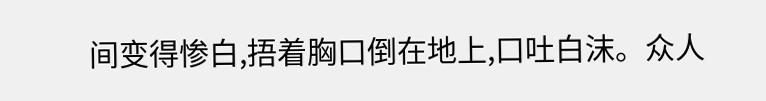间变得惨白,捂着胸口倒在地上,口吐白沫。众人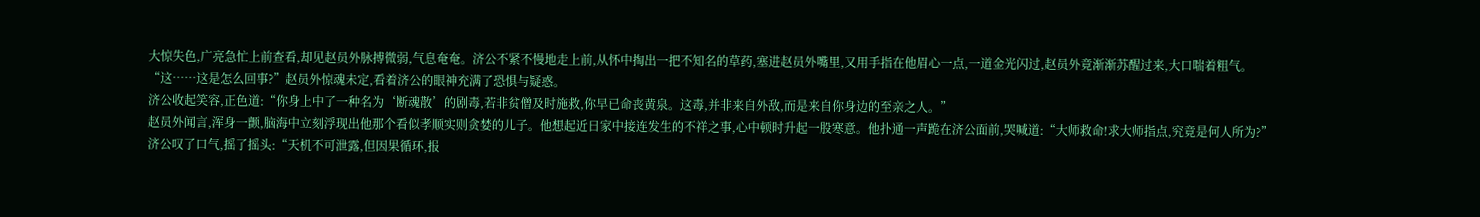大惊失色,广亮急忙上前查看,却见赵员外脉搏微弱,气息奄奄。济公不紧不慢地走上前,从怀中掏出一把不知名的草药,塞进赵员外嘴里,又用手指在他眉心一点,一道金光闪过,赵员外竟渐渐苏醒过来,大口喘着粗气。
“这……这是怎么回事?”赵员外惊魂未定,看着济公的眼神充满了恐惧与疑惑。
济公收起笑容,正色道:“你身上中了一种名为‘断魂散’的剧毒,若非贫僧及时施救,你早已命丧黄泉。这毒,并非来自外敌,而是来自你身边的至亲之人。”
赵员外闻言,浑身一颤,脑海中立刻浮现出他那个看似孝顺实则贪婪的儿子。他想起近日家中接连发生的不祥之事,心中顿时升起一股寒意。他扑通一声跪在济公面前,哭喊道:“大师救命!求大师指点,究竟是何人所为?”
济公叹了口气,摇了摇头:“天机不可泄露,但因果循环,报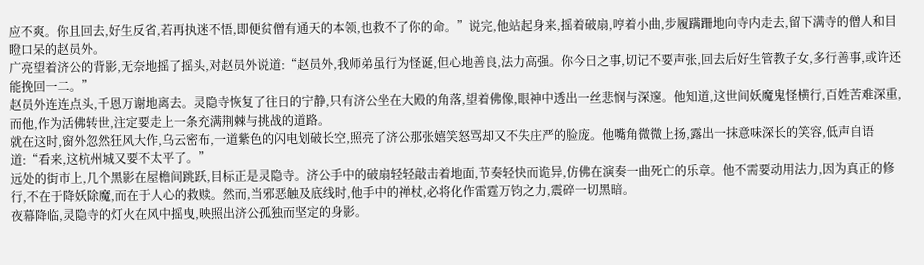应不爽。你且回去,好生反省,若再执迷不悟,即便贫僧有通天的本领,也救不了你的命。”说完,他站起身来,摇着破扇,哼着小曲,步履蹒跚地向寺内走去,留下满寺的僧人和目瞪口呆的赵员外。
广亮望着济公的背影,无奈地摇了摇头,对赵员外说道:“赵员外,我师弟虽行为怪诞,但心地善良,法力高强。你今日之事,切记不要声张,回去后好生管教子女,多行善事,或许还能挽回一二。”
赵员外连连点头,千恩万谢地离去。灵隐寺恢复了往日的宁静,只有济公坐在大殿的角落,望着佛像,眼神中透出一丝悲悯与深邃。他知道,这世间妖魔鬼怪横行,百姓苦难深重,而他,作为活佛转世,注定要走上一条充满荆棘与挑战的道路。
就在这时,窗外忽然狂风大作,乌云密布,一道紫色的闪电划破长空,照亮了济公那张嬉笑怒骂却又不失庄严的脸庞。他嘴角微微上扬,露出一抹意味深长的笑容,低声自语道:“看来,这杭州城又要不太平了。”
远处的街市上,几个黑影在屋檐间跳跃,目标正是灵隐寺。济公手中的破扇轻轻敲击着地面,节奏轻快而诡异,仿佛在演奏一曲死亡的乐章。他不需要动用法力,因为真正的修行,不在于降妖除魔,而在于人心的救赎。然而,当邪恶触及底线时,他手中的禅杖,必将化作雷霆万钧之力,震碎一切黑暗。
夜幕降临,灵隐寺的灯火在风中摇曳,映照出济公孤独而坚定的身影。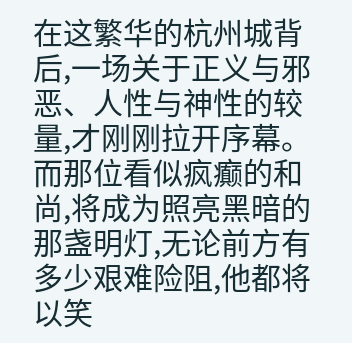在这繁华的杭州城背后,一场关于正义与邪恶、人性与神性的较量,才刚刚拉开序幕。而那位看似疯癫的和尚,将成为照亮黑暗的那盏明灯,无论前方有多少艰难险阻,他都将以笑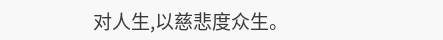对人生,以慈悲度众生。